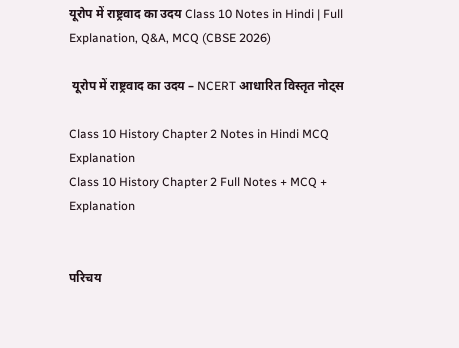यूरोप में राष्ट्रवाद का उदय Class 10 Notes in Hindi | Full Explanation, Q&A, MCQ (CBSE 2026)

 यूरोप में राष्ट्रवाद का उदय – NCERT आधारित विस्तृत नोट्स

Class 10 History Chapter 2 Notes in Hindi MCQ Explanation
Class 10 History Chapter 2 Full Notes + MCQ + Explanation


परिचय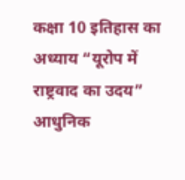कक्षा 10 इतिहास का अध्याय “यूरोप में राष्ट्रवाद का उदय” आधुनिक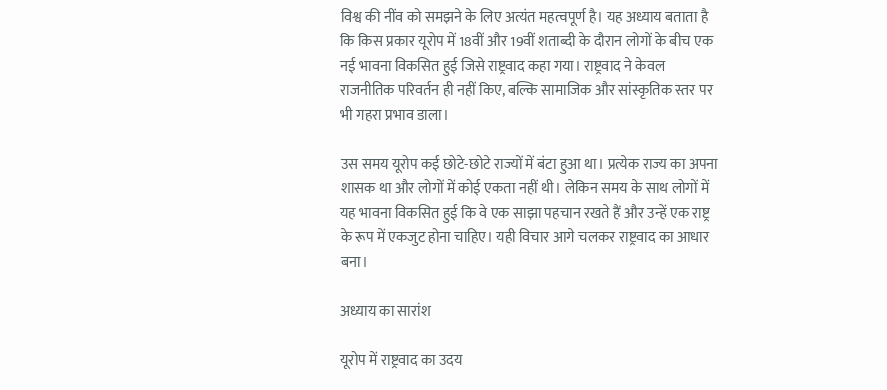विश्व की नींव को समझने के लिए अत्यंत महत्वपूर्ण है। यह अध्याय बताता है कि किस प्रकार यूरोप में 18वीं और 19वीं शताब्दी के दौरान लोगों के बीच एक नई भावना विकसित हुई जिसे राष्ट्रवाद कहा गया। राष्ट्रवाद ने केवल राजनीतिक परिवर्तन ही नहीं किए, बल्कि सामाजिक और सांस्कृतिक स्तर पर भी गहरा प्रभाव डाला।

उस समय यूरोप कई छोटे-छोटे राज्यों में बंटा हुआ था। प्रत्येक राज्य का अपना शासक था और लोगों में कोई एकता नहीं थी। लेकिन समय के साथ लोगों में यह भावना विकसित हुई कि वे एक साझा पहचान रखते हैं और उन्हें एक राष्ट्र के रूप में एकजुट होना चाहिए। यही विचार आगे चलकर राष्ट्रवाद का आधार बना।

अध्याय का सारांश

यूरोप में राष्ट्रवाद का उदय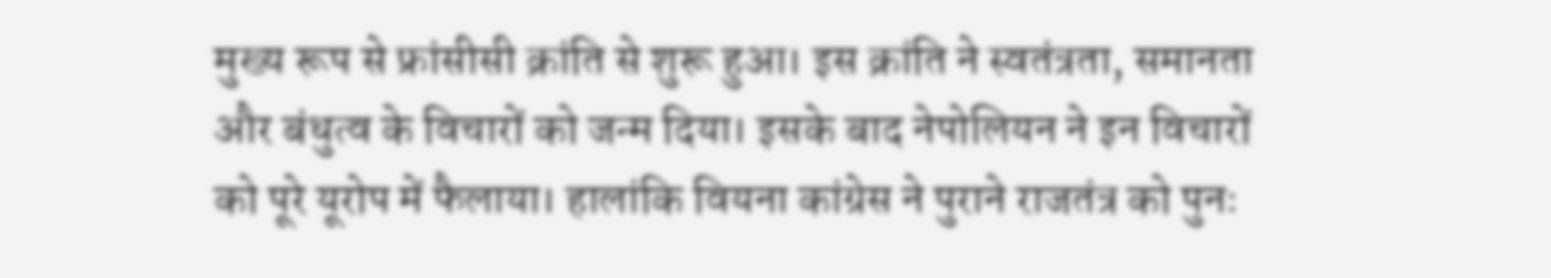मुख्य रूप से फ्रांसीसी क्रांति से शुरू हुआ। इस क्रांति ने स्वतंत्रता, समानता और बंधुत्व के विचारों को जन्म दिया। इसके बाद नेपोलियन ने इन विचारों को पूरे यूरोप में फैलाया। हालांकि वियना कांग्रेस ने पुराने राजतंत्र को पुनः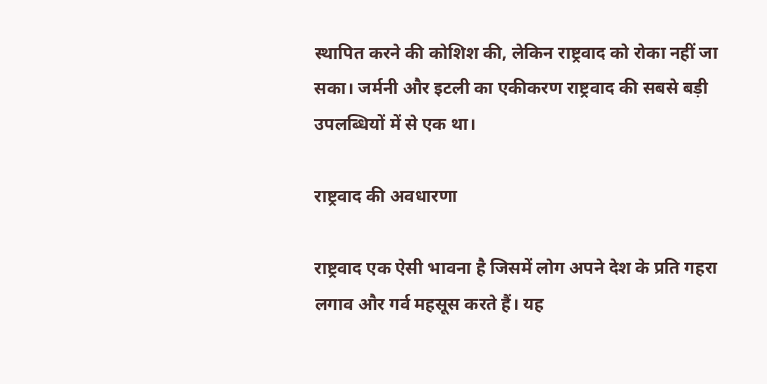स्थापित करने की कोशिश की, लेकिन राष्ट्रवाद को रोका नहीं जा सका। जर्मनी और इटली का एकीकरण राष्ट्रवाद की सबसे बड़ी उपलब्धियों में से एक था।

राष्ट्रवाद की अवधारणा

राष्ट्रवाद एक ऐसी भावना है जिसमें लोग अपने देश के प्रति गहरा लगाव और गर्व महसूस करते हैं। यह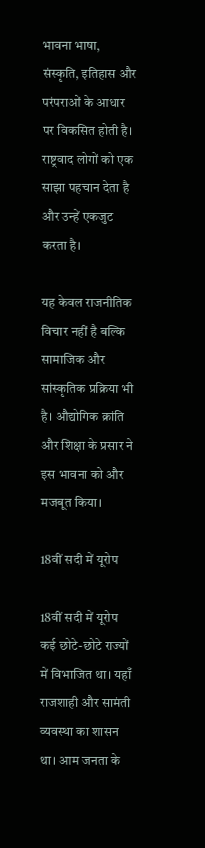भावना भाषा, संस्कृति, इतिहास और परंपराओं के आधार पर विकसित होती है। राष्ट्रवाद लोगों को एक साझा पहचान देता है और उन्हें एकजुट करता है।

यह केवल राजनीतिक विचार नहीं है बल्कि सामाजिक और सांस्कृतिक प्रक्रिया भी है। औद्योगिक क्रांति और शिक्षा के प्रसार ने इस भावना को और मजबूत किया।

18वीं सदी में यूरोप

18वीं सदी में यूरोप कई छोटे-छोटे राज्यों में विभाजित था। यहाँ राजशाही और सामंती व्यवस्था का शासन था। आम जनता के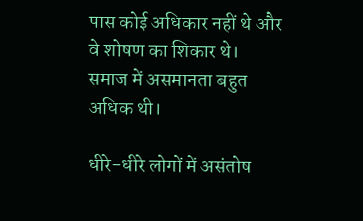पास कोई अधिकार नहीं थे और वे शोषण का शिकार थे। समाज में असमानता बहुत अधिक थी।

धीरे-धीरे लोगों में असंतोष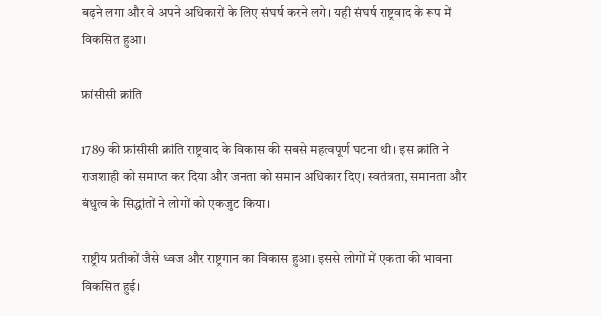बढ़ने लगा और वे अपने अधिकारों के लिए संघर्ष करने लगे। यही संघर्ष राष्ट्रवाद के रूप में विकसित हुआ।

फ्रांसीसी क्रांति

1789 की फ्रांसीसी क्रांति राष्ट्रवाद के विकास की सबसे महत्वपूर्ण घटना थी। इस क्रांति ने राजशाही को समाप्त कर दिया और जनता को समान अधिकार दिए। स्वतंत्रता, समानता और बंधुत्व के सिद्धांतों ने लोगों को एकजुट किया।

राष्ट्रीय प्रतीकों जैसे ध्वज और राष्ट्रगान का विकास हुआ। इससे लोगों में एकता की भावना विकसित हुई।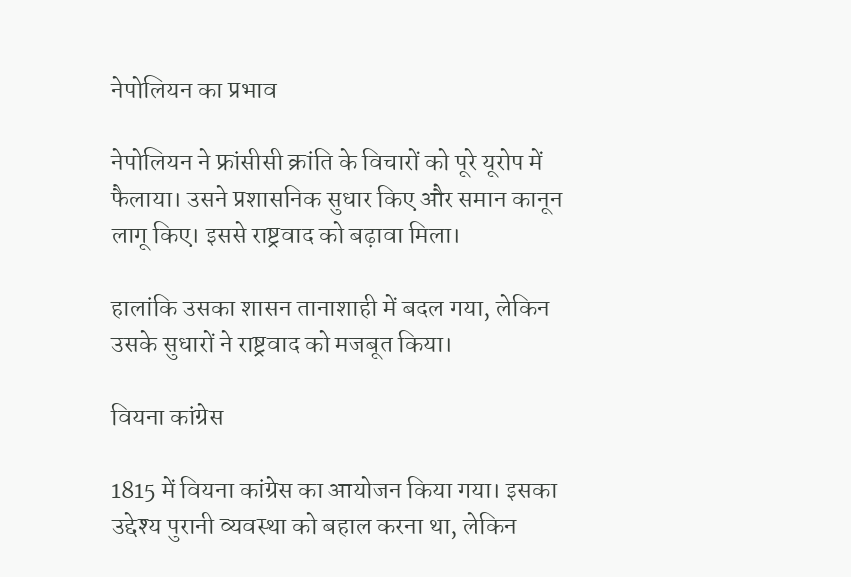नेपोलियन का प्रभाव

नेपोलियन ने फ्रांसीसी क्रांति के विचारों को पूरे यूरोप में फैलाया। उसने प्रशासनिक सुधार किए और समान कानून लागू किए। इससे राष्ट्रवाद को बढ़ावा मिला।

हालांकि उसका शासन तानाशाही में बदल गया, लेकिन उसके सुधारों ने राष्ट्रवाद को मजबूत किया।

वियना कांग्रेस

1815 में वियना कांग्रेस का आयोजन किया गया। इसका उद्देश्य पुरानी व्यवस्था को बहाल करना था, लेकिन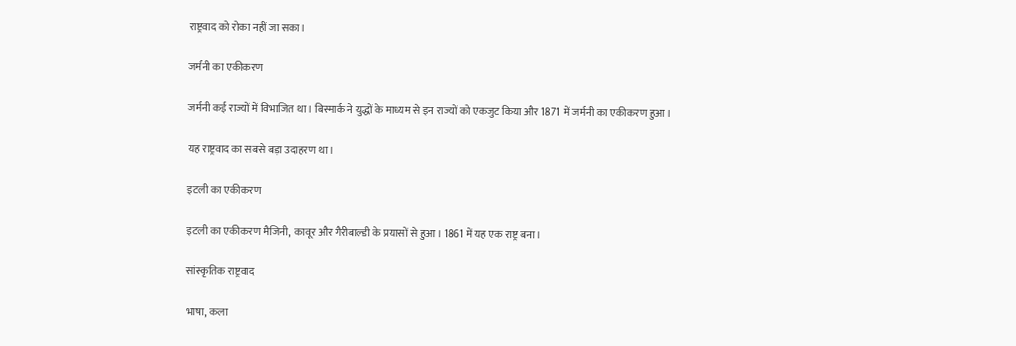राष्ट्रवाद को रोका नहीं जा सका।

जर्मनी का एकीकरण

जर्मनी कई राज्यों में विभाजित था। बिस्मार्क ने युद्धों के माध्यम से इन राज्यों को एकजुट किया और 1871 में जर्मनी का एकीकरण हुआ।

यह राष्ट्रवाद का सबसे बड़ा उदाहरण था।

इटली का एकीकरण

इटली का एकीकरण मैजिनी, कावूर और गैरीबाल्डी के प्रयासों से हुआ। 1861 में यह एक राष्ट्र बना।

सांस्कृतिक राष्ट्रवाद

भाषा, कला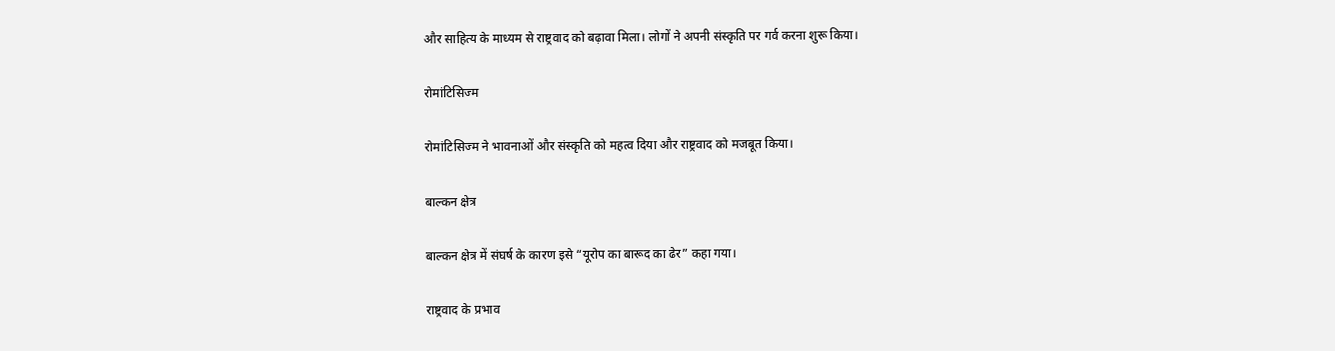और साहित्य के माध्यम से राष्ट्रवाद को बढ़ावा मिला। लोगों ने अपनी संस्कृति पर गर्व करना शुरू किया।

रोमांटिसिज्म

रोमांटिसिज्म ने भावनाओं और संस्कृति को महत्व दिया और राष्ट्रवाद को मजबूत किया।

बाल्कन क्षेत्र

बाल्कन क्षेत्र में संघर्ष के कारण इसे “यूरोप का बारूद का ढेर” कहा गया।

राष्ट्रवाद के प्रभाव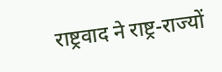राष्ट्रवाद ने राष्ट्र-राज्यों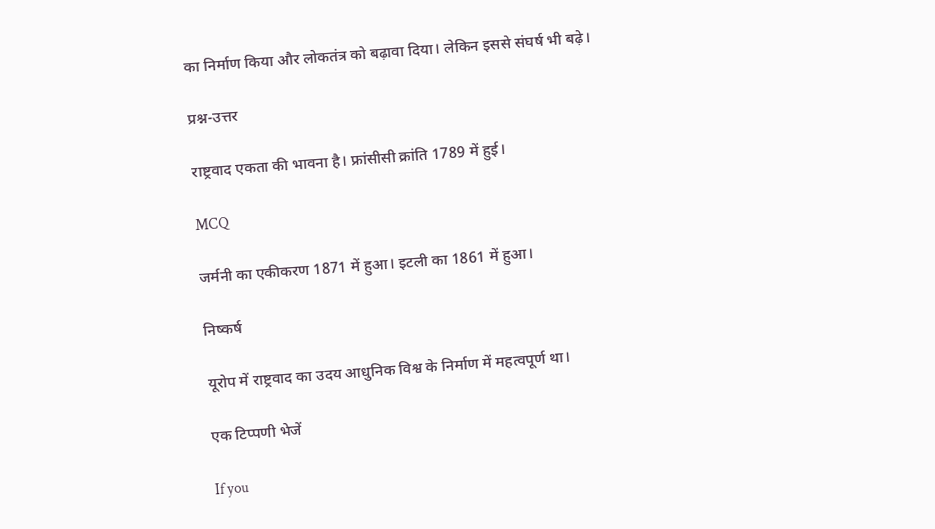का निर्माण किया और लोकतंत्र को बढ़ावा दिया। लेकिन इससे संघर्ष भी बढ़े।

प्रश्न-उत्तर

राष्ट्रवाद एकता की भावना है। फ्रांसीसी क्रांति 1789 में हुई।

MCQ

जर्मनी का एकीकरण 1871 में हुआ। इटली का 1861 में हुआ।

निष्कर्ष

यूरोप में राष्ट्रवाद का उदय आधुनिक विश्व के निर्माण में महत्वपूर्ण था।

एक टिप्पणी भेजें

If you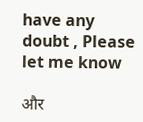have any doubt , Please let me know

और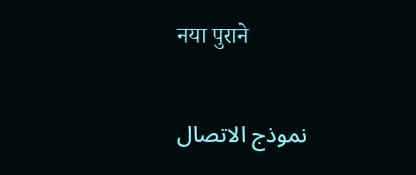नया पुराने

نموذج الاتصال